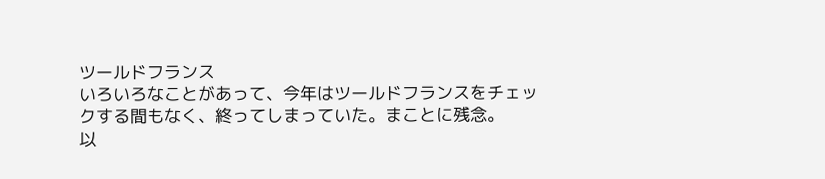ツールドフランス
いろいろなことがあって、今年はツールドフランスをチェックする間もなく、終ってしまっていた。まことに残念。
以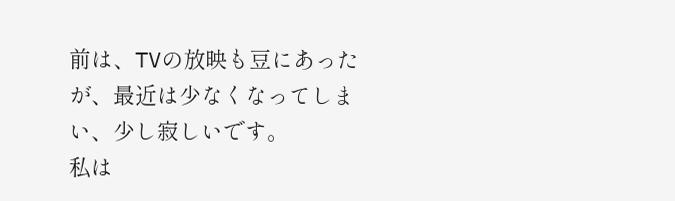前は、TVの放映も豆にあったが、最近は少なくなってしまい、少し寂しいです。
私は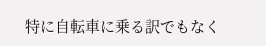特に自転車に乗る訳でもなく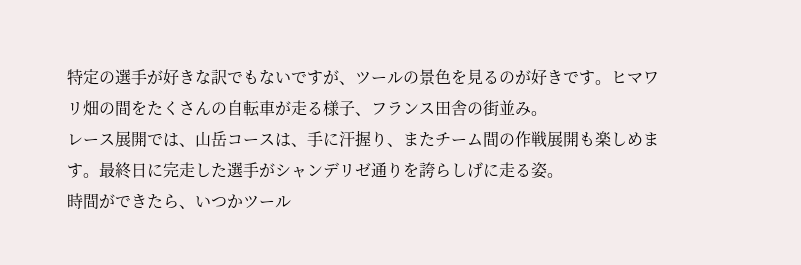特定の選手が好きな訳でもないですが、ツールの景色を見るのが好きです。ヒマワリ畑の間をたくさんの自転車が走る様子、フランス田舎の街並み。
レース展開では、山岳コースは、手に汗握り、またチーム間の作戦展開も楽しめます。最終日に完走した選手がシャンデリゼ通りを誇らしげに走る姿。
時間ができたら、いつかツール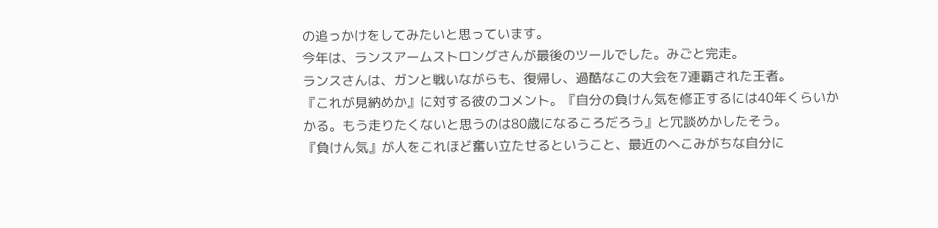の追っかけをしてみたいと思っています。
今年は、ランスアームストロングさんが最後のツールでした。みごと完走。
ランスさんは、ガンと戦いながらも、復帰し、過酷なこの大会を7連覇された王者。
『これが見納めか』に対する彼のコメント。『自分の負けん気を修正するには40年くらいかかる。もう走りたくないと思うのは80歳になるころだろう』と冗談めかしたそう。
『負けん気』が人をこれほど奮い立たせるということ、最近のへこみがちな自分に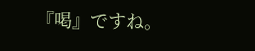『喝』ですね。